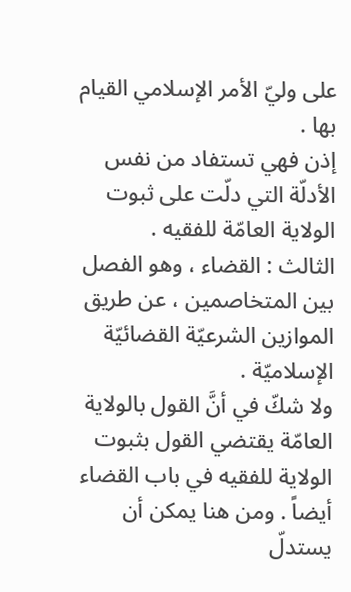على وليّ الأمر الإسلامي القيام بها .
إذن فهي تستفاد من نفس الأدلّة التي دلّت على ثبوت الولاية العامّة للفقيه .
الثالث : القضاء ، وهو الفصل بين المتخاصمين ، عن طريق الموازين الشرعيّة القضائيّة الإسلاميّة .
ولا شكّ في أنَّ القول بالولاية العامّة يقتضي القول بثبوت الولاية للفقيه في باب القضاء أيضاً . ومن هنا يمكن أن يستدلّ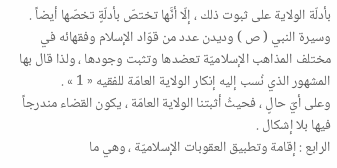بأدلّة الولاية على ثبوت ذلك ، إلّا أنَّها تختصّ بأدلّةٍ تخصّها أيضاً . وسيرة النبي ( ص ) وديدن عدد من قوّاد الإسلام وفقهائه في مختلف المذاهب الإسلاميّة تعضدها وتثبت وجودها ، ولذا قال بها المشهور الذي نُسب إليه إنكار الولاية العامّة للفقيه « 1 » .
وعلى أيّ حالٍ ، فحيثُ أثبتنا الولاية العامّة ، يكون القضاء مندرجاً فيها بلا إشكال .
الرابع : إقامة وتطبيق العقوبات الإسلاميّة ، وهي ما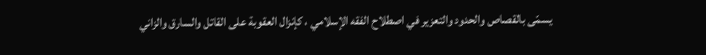يسمّى بالقصاص والحدود والتعزير في اصطلاح الفقه الإسلامي ، كإنزال العقوبة على القاتل والسارق والزاني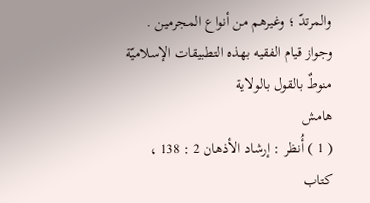والمرتدّ ؛ وغيرهم من أنواع المجرمين .
وجواز قيام الفقيه بهذه التطبيقات الإسلاميّة منوطٌ بالقول بالولاية
هامش
( 1 ) أُنظر : إرشاد الأذهان 2 : 138 ، كتاب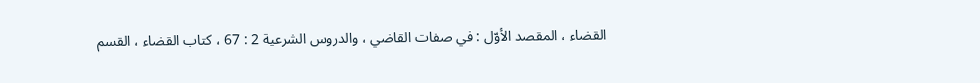القضاء ، المقصد الأوّل : في صفات القاضي ، والدروس الشرعية 2 : 67 ، كتاب القضاء ، القسم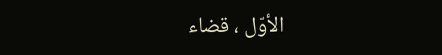الأوّل ، قضاء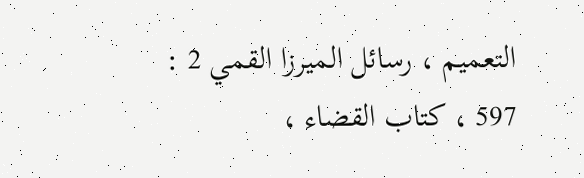التعميم ، رسائل الميرزا القمي 2 : 597 ، كتاب القضاء ،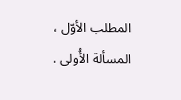المطلب الأوّل ، المسألة الأُولى .